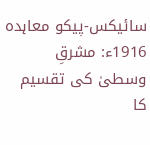سائیکس-پیکو معاہدہ 1916ء: مشرقِ وسطیٰ کی تقسیم کا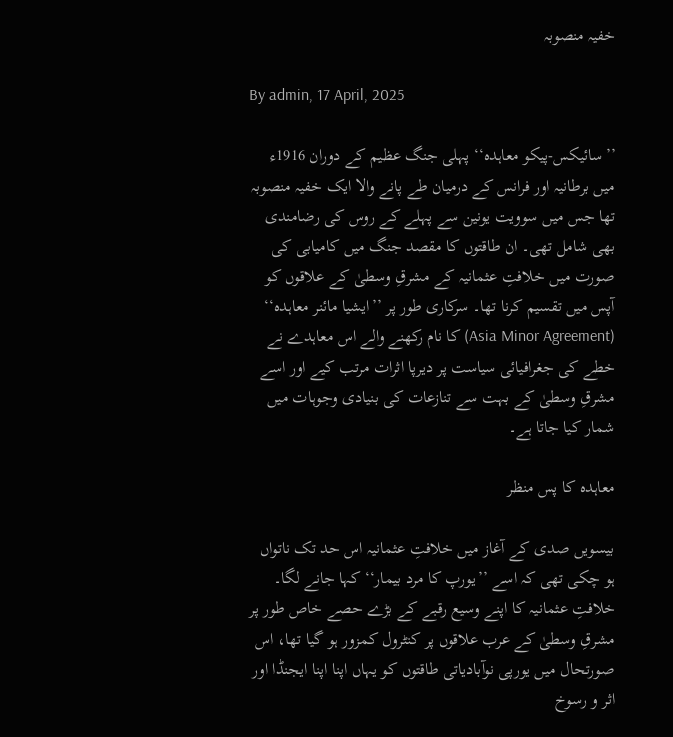خفیہ منصوبہ

By admin, 17 April, 2025

’’سائیکس-پیکو معاہدہ‘‘ پہلی جنگ عظیم کے دوران 1916ء میں برطانیہ اور فرانس کے درمیان طے پانے والا ایک خفیہ منصوبہ تھا جس میں سوویت یونین سے پہلے کے روس کی رضامندی بھی شامل تھی۔ ان طاقتوں کا مقصد جنگ میں کامیابی کی صورت میں خلافتِ عثمانیہ کے مشرقِ وسطیٰ کے علاقوں کو آپس میں تقسیم کرنا تھا۔ سرکاری طور پر ’’ایشیا مائنر معاہدہ‘‘ (Asia Minor Agreement) کا نام رکھنے والے اس معاہدے نے خطے کی جغرافیائی سیاست پر دیرپا اثرات مرتب کیے اور اسے مشرقِ وسطیٰ کے بہت سے تنازعات کی بنیادی وجوہات میں شمار کیا جاتا ہے۔

معاہدہ کا پس منظر

بیسویں صدی کے آغاز میں خلافتِ عثمانیہ اس حد تک ناتواں ہو چکی تھی کہ اسے ’’یورپ کا مرد بیمار‘‘ کہا جانے لگا۔ خلافتِ عثمانیہ کا اپنے وسیع رقبے کے بڑے حصے خاص طور پر مشرقِ وسطیٰ کے عرب علاقوں پر کنٹرول کمزور ہو گیا تھا، اس صورتحال میں یورپی نوآبادیاتی طاقتوں کو یہاں اپنا اپنا ایجنڈا اور اثر و رسوخ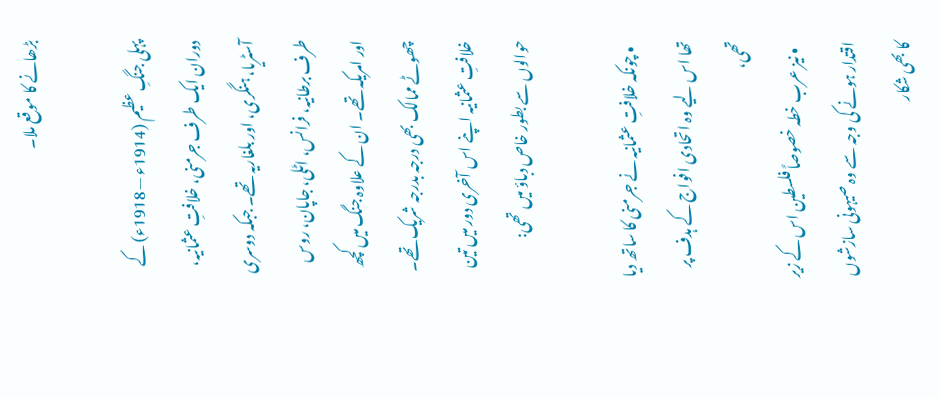بڑھانے کا موقع ملا۔

پہلی جنگِ عظیم (1914ء — 1918ء) کے دوران ایک طرف جرمنی، خلافتِ عثمانیہ، آسٹریا، ہنگری، اور بلغاریہ تھے۔ جبکہ دوسری طرف برطانیہ، فرانس، اٹلی، جاپان، روس اور امریکہ تھے۔ ان کے علاوہ جنگ میں کچھ چھوٹے ممالک بھی درجہ بدرجہ شریک تھے۔ خلافتِ عثمانیہ اپنے اس آخری دور میں تین حوالوں سے بطور خاص دباؤ میں تھی:

  • چونکہ خلافتِ عثمانیہ نے جرمنی کا ساتھ دیا تھا اس لیے وہ اتحادی افواج کے ہدف پر تھی،
  • نیز عرب خطہ خصوصاً‌ فلسطین اس کے زیر اقتدار ہونے کی وجہ سے وہ صیہونی سازشوں کا بھی شکار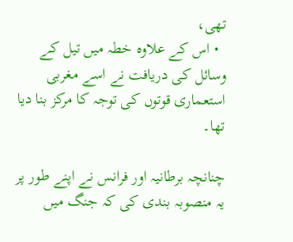تھی،
  • اس کے علاوہ خطہ میں تیل کے وسائل کی دریافت نے اسے مغربی استعماری قوتوں کی توجہ کا مرکز بنا دیا تھا۔

چنانچہ برطانیہ اور فرانس نے اپنے طور پر یہ منصوبہ بندی کی کہ جنگ میں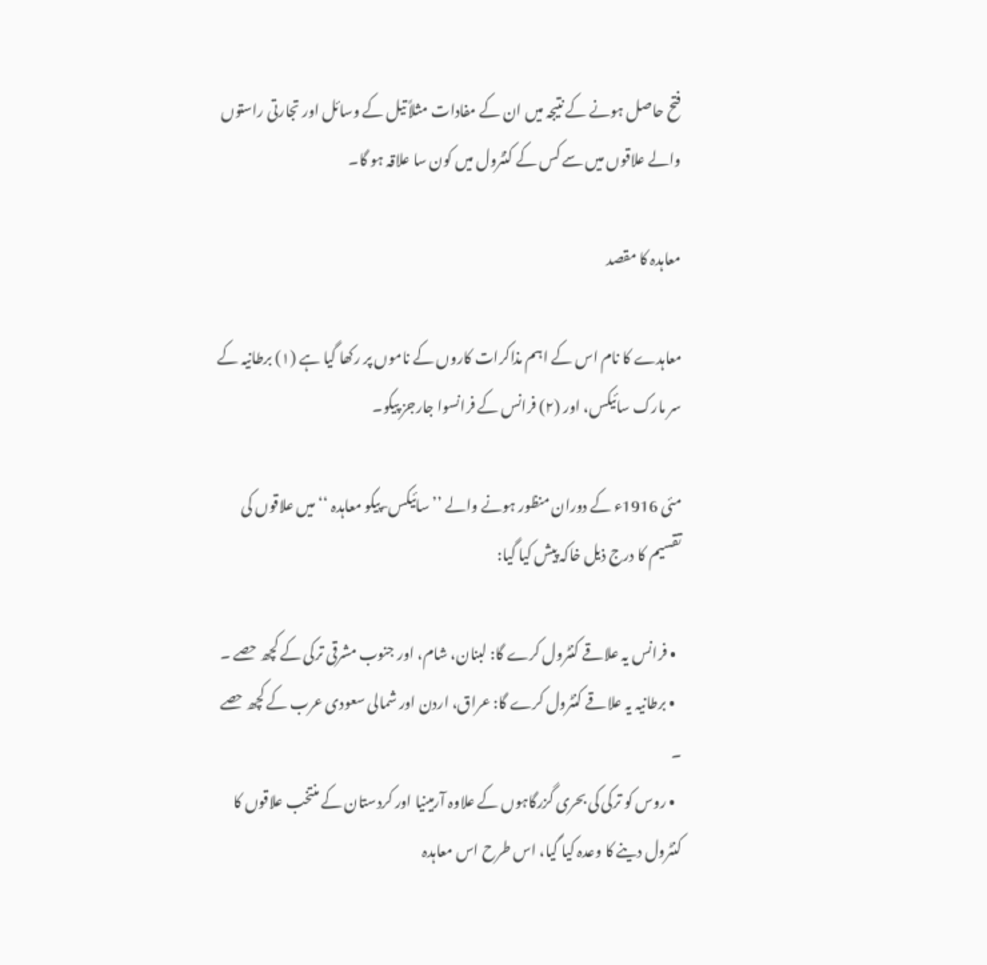فتح حاصل ہونے کے نتیجہ میں ان کے مفادات مثلاً‌ تیل کے وسائل اور تجارتی راستوں والے علاقوں میں سے کس کے کنٹرول میں کون سا علاقہ ہو گا۔

معاہدہ کا مقصد

معاہدے کا نام اس کے اہم مذاکرات کاروں کے ناموں پر رکھا گیا ہے (۱) برطانیہ کے سر مارک سائیکس، اور (۲) فرانس کے فرانسوا جارجز پیکو۔

مئی 1916ء کے دوران منظور ہونے والے ’’سائیکس-پیکو معاہدہ ‘‘ میں علاقوں کی تقسیم کا درج ذیل خاکہ پیش کیا گیا:

  • فرانس یہ علاقے کنٹرول کرے گا: لبنان، شام، اور جنوب مشرقی ترکی کے کچھ حصے ۔
  • برطانیہ یہ علاقے کنٹرول کرے گا: عراق، اردن اور شمالی سعودی عرب کے کچھ حصے ۔
  • روس کو ترکی کی بحری گزرگاہوں کے علاوہ آرمینیا اور کردستان کے منتخب علاقوں کا کنٹرول دینے کا وعدہ کیا گیا، اس طرح اس معاہدہ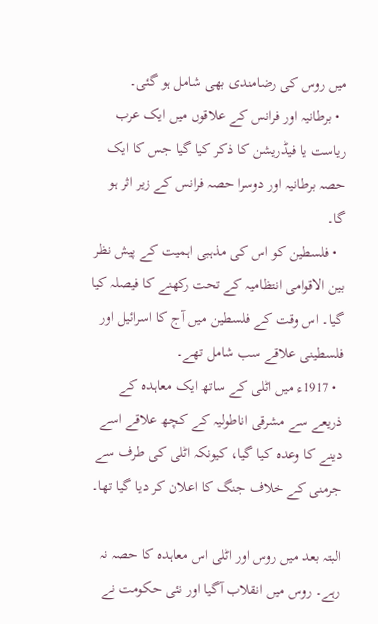میں روس کی رضامندی بھی شامل ہو گئی۔
  • برطانیہ اور فرانس کے علاقوں میں ایک عرب ریاست یا فیڈریشن کا ذکر کیا گیا جس کا ایک حصہ برطانیہ اور دوسرا حصہ فرانس کے زیر اثر ہو گا۔
  • فلسطین کو اس کی مذہبی اہمیت کے پیش نظر بین الاقوامی انتظامیہ کے تحت رکھنے کا فیصلہ کیا گیا۔ اس وقت کے فلسطین میں آج کا اسرائیل اور فلسطینی علاقے سب شامل تھے۔
  • 1917ء میں اٹلی کے ساتھ ایک معاہدہ کے ذریعے سے مشرقی اناطولیہ کے کچھ علاقے اسے دینے کا وعدہ کیا گیا، کیونکہ اٹلی کی طرف سے جرمنی کے خلاف جنگ کا اعلان کر دیا گیا تھا۔

البتہ بعد میں روس اور اٹلی اس معاہدہ کا حصہ نہ رہے۔ روس میں انقلاب آگیا اور نئی حکومت نے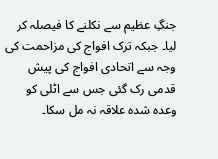جنگِ عظیم سے نکلنے کا فیصلہ کر لیا۔ جبکہ ترک افواج کی مزاحمت کی وجہ سے اتحادی افواج کی پیش قدمی رک گئی جس سے اٹلی کو وعدہ شدہ علاقہ نہ مل سکا۔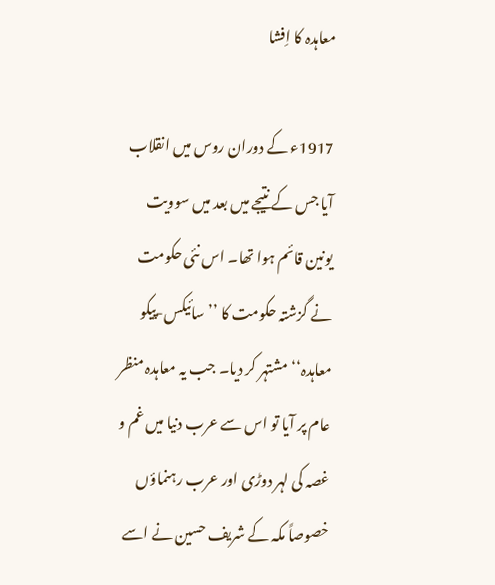معاہدہ کا اِفشا

1917ء کے دوران روس میں انقلاب آیا جس کے نتیجے میں بعد میں سوویت یونین قائم ہوا تھا۔ اس نئی حکومت نے گزشتہ حکومت کا ’’سائیکس-پیکو معاہدہ‘‘ مشتہر کر دیا۔ جب یہ معاہدہ منظر عام پر آیا تو اس سے عرب دنیا میں غم و غصہ کی لہر دوڑی اور عرب رہنماؤں خصوصاً‌ مکہ کے شریف حسین نے اسے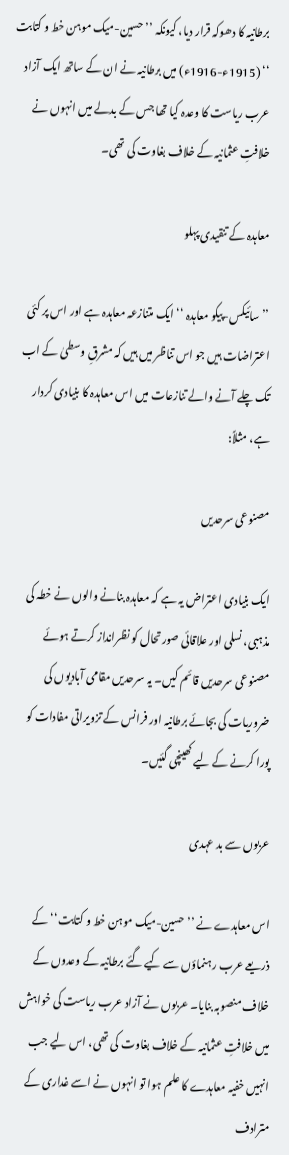برطانیہ کا دھوکہ قرار دیا، کیونکہ ’’ حسین-میک موہن خط و کتابت ‘‘ (1915ء-1916ء) میں برطانیہ نے ان کے ساتھ ایک آزاد عرب ریاست کا وعدہ کیا تھا جس کے بدلے میں انہوں نے خلافتِ عثمانیہ کے خلاف بغاوت کی تھی۔

معاہدہ کے تنقیدی پہلو

’’سائیکس-پیکو معاہدہ ‘‘ ایک متنازعہ معاہدہ ہے اور اس پر کئی اعتراضات ہیں جو اس تناظر میں ہیں کہ مشرقِ وسطیٰ کے اب تک چلے آنے والے تنازعات میں اس معاہدہ کا بنیادی کردار ہے، مثلاً‌:

مصنوعی سرحدیں

ایک بنیادی اعتراض یہ ہے کہ معاہدہ بنانے والوں نے خطہ کی مذہبی، نسلی اور علاقائی صورتحال کو نظرانداز کرتے ہوئے مصنوعی سرحدیں قائم کیں۔ یہ سرحدیں مقامی آبادیوں کی ضروریات کی بجائے برطانیہ اور فرانس کے تزویراتی مفادات کو پورا کرنے کے لیے کھینچی گئیں۔

عربوں سے بد عہدی

اس معاہدے نے ’’ حسین-میک موہن خط و کتابت‘‘ کے ذریعے عرب رہنماؤں سے کیے گئے برطانیہ کے وعدوں کے خلاف منصوبہ بنایا۔ عربوں نے آزاد عرب ریاست کی خواہش میں خلافتِ عثمانیہ کے خلاف بغاوت کی تھی، اس لیے جب انہیں خفیہ معاہدے کا علم ہوا تو انہوں نے اسے غداری کے مترادف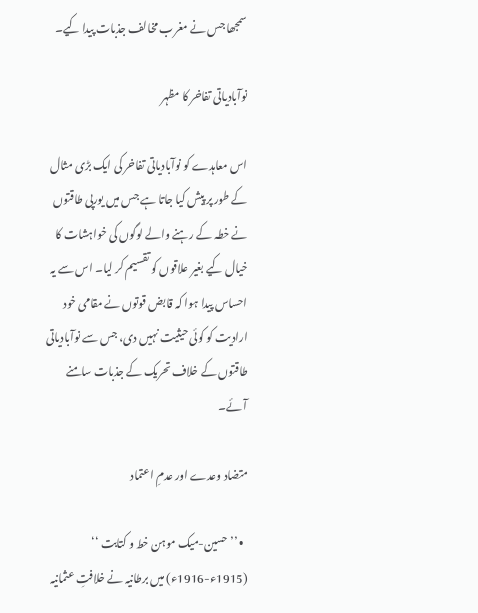سمجھا جس نے مغرب مخالف جذبات پیدا کیے۔

نوآبادیاتی تفاخر کا مظہر

اس معاہدے کو نوآبادیاتی تفاخر کی ایک بڑی مثال کے طور پر پیش کیا جاتا ہے جس میں یورپی طاقتوں نے خطہ کے رہنے والے لوگوں کی خواہشات کا خیال کیے بغیر علاقوں کو تقسیم کر لیا۔ اس سے یہ احساس پیدا ہوا کہ قابض قوتوں نے مقامی خود ارادیت کو کوئی حیثیت نہیں دی، جس سے نوآبادیاتی طاقتوں کے خلاف تحریک کے جذبات سامنے آئے۔

متضاد وعدے اور عدمِ اعتماد

  • ’’ حسین-میک موہن خط و کتابت ‘‘ (1915ء-1916ء) میں برطانیہ نے خلافتِ عثمانیہ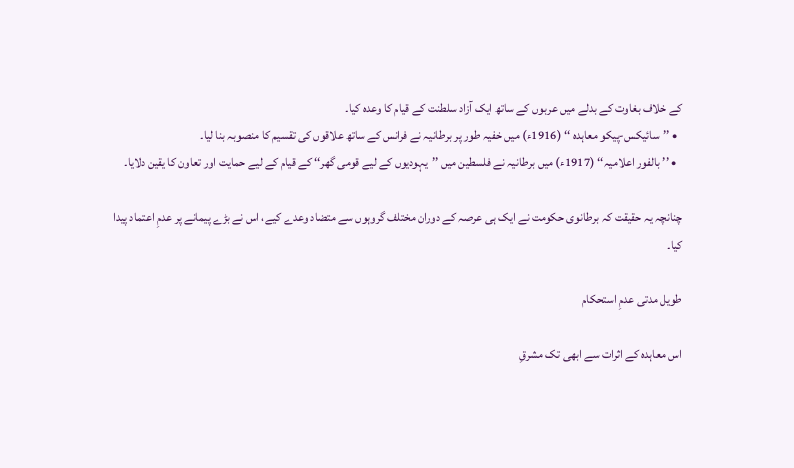کے خلاف بغاوت کے بدلے میں عربوں کے ساتھ ایک آزاد سلطنت کے قیام کا وعدہ کیا۔
  • ’’سائیکس-پیکو معاہدہ ‘‘ (1916ء) میں خفیہ طور پر برطانیہ نے فرانس کے ساتھ علاقوں کی تقسیم کا منصوبہ بنا لیا۔
  • ’’ بالفور اعلامیہ‘‘ (1917ء) میں برطانیہ نے فلسطین میں ’’یہودیوں کے لیے قومی گھر‘‘ کے قیام کے لیے حمایت اور تعاون کا یقین دلایا۔

چنانچہ یہ حقیقت کہ برطانوی حکومت نے ایک ہی عرصہ کے دوران مختلف گروہوں سے متضاد وعدے کیے، اس نے بڑے پیمانے پر عدمِ اعتماد پیدا کیا۔

طویل مدتی عدمِ استحکام

اس معاہدہ کے اثرات سے ابھی تک مشرقِ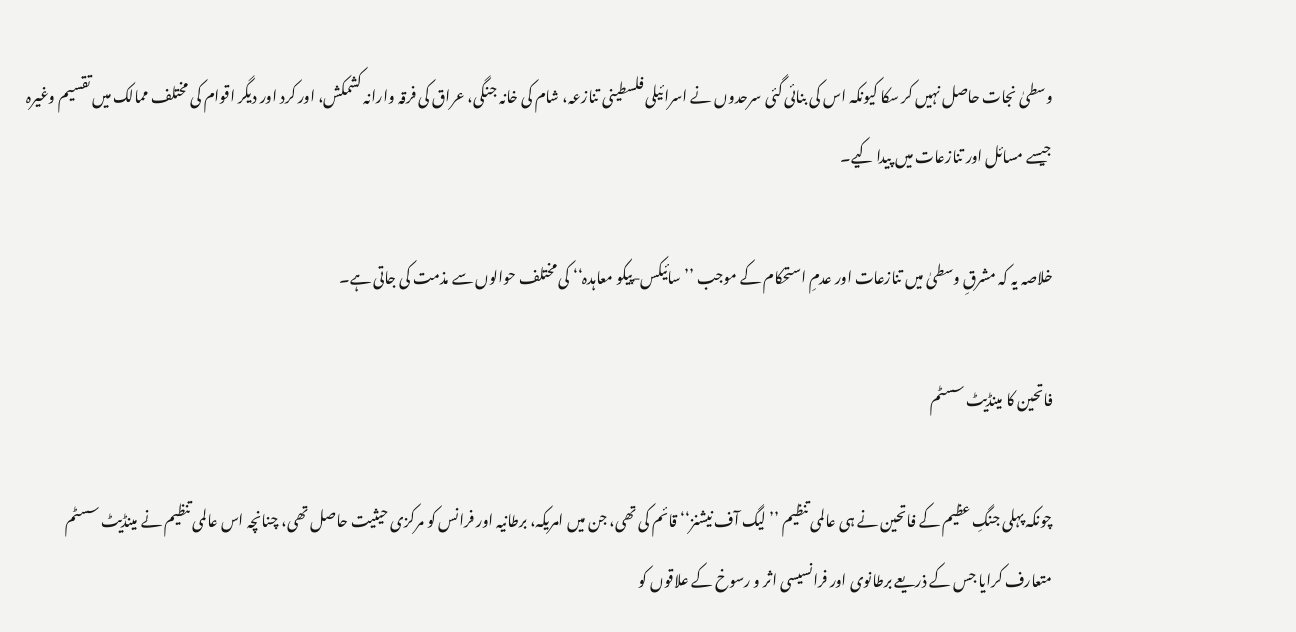وسطیٰ نجات حاصل نہیں کر سکا کیونکہ اس کی بنائی گئی سرحدوں نے اسرائیلی فلسطینی تنازعہ، شام کی خانہ جنگی، عراق کی فرقہ وارانہ کشمکش، اور کرد اور دیگر اقوام کی مختلف ممالک میں تقسیم وغیرہ جیسے مسائل اور تنازعات میں پیدا کیے۔

خلاصہ یہ کہ مشرقِ وسطیٰ میں تنازعات اور عدمِ استحکام کے موجب ’’سائیکس-پیکو معاہدہ‘‘ کی مختلف حوالوں سے مذمت کی جاتی ہے۔

فاتحین کا مینڈیٹ سسٹم

چونکہ پہلی جنگِ عظیم کے فاتحین نے ہی عالمی تنظیم ’’ لیگ آف نیشنز‘‘ قائم کی تھی، جن میں امریکہ، برطانیہ اور فرانس کو مرکزی حیثیت حاصل تھی، چنانچہ اس عالمی تنظیم نے مینڈیٹ سسٹم متعارف کرایا جس کے ذریعے برطانوی اور فرانسیسی اثر و رسوخ کے علاقوں کو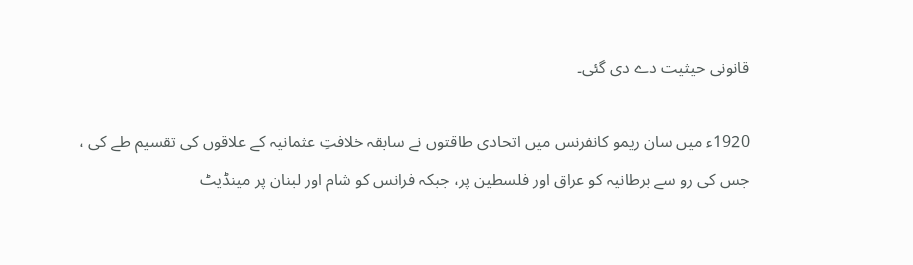قانونی حیثیت دے دی گئی۔

1920ء میں سان ریمو کانفرنس میں اتحادی طاقتوں نے سابقہ خلافتِ عثمانیہ کے علاقوں کی تقسیم طے کی ، جس کی رو سے برطانیہ کو عراق اور فلسطین پر، جبکہ فرانس کو شام اور لبنان پر مینڈیٹ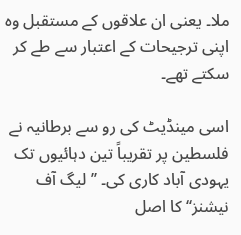ملا۔ یعنی ان علاقوں کے مستقبل وہ اپنی ترجیحات کے اعتبار سے طے کر سکتے تھے۔

اسی مینڈیٹ کی رو سے برطانیہ نے فلسطین پر تقریباً‌ تین دہائیوں تک یہودی آباد کاری کی۔ ’’لیگ آف نیشنز‘‘ کا اصل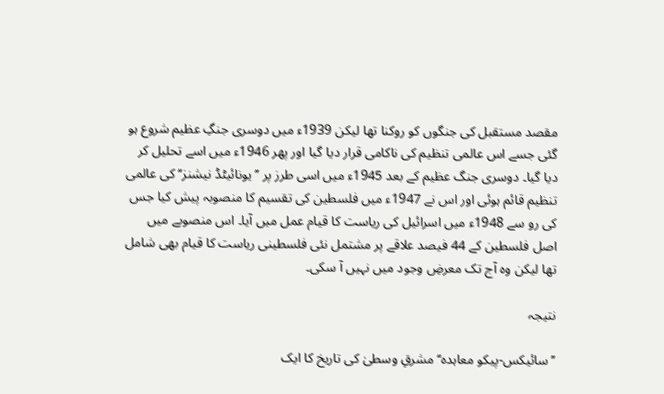مقصد مستقبل کی جنگوں کو روکنا تھا لیکن 1939ء میں دوسری جنگِ عظیم شروع ہو گئی جسے اس عالمی تنظیم کی ناکامی قرار دیا گیا اور پھر 1946ء میں اسے تحلیل کر دیا گیا۔ دوسری جنگ عظیم کے بعد 1945ء میں اسی طرز پر ’’یونائیٹڈ نیشنز‘‘ کی عالمی تنظیم قائم ہوئی اور اس نے 1947ء میں فلسطین کی تقسیم کا منصوبہ پیش کیا جس کی رو سے 1948ء میں اسرائیل کی ریاست کا قیام عمل میں آیا۔ اس منصوبے میں اصل فلسطین کے 44 فیصد علاقے پر مشتمل نئی فلسطینی ریاست کا قیام بھی شامل تھا لیکن وہ آج تک معرضِ وجود میں نہیں آ سکی۔

نتیجہ

’’سائیکس-پیکو معاہدہ‘‘ مشرقِ وسطیٰ کی تاریخ کا ایک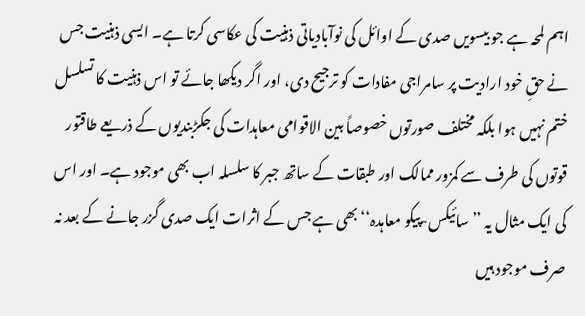اہم لمحہ ہے جو بیسویں صدی کے اوائل کی نوآبادیاتی ذہنیت کی عکاسی کرتا ہے۔ ایسی ذہنیت جس نے حقِ خود ارادیت پر سامراجی مفادات کو ترجیح دی، اور اگر دیکھا جائے تو اس ذہنیت کا تسلسل ختم نہیں ہوا بلکہ مختلف صورتوں خصوصاً‌ بین الاقوامی معاہدات کی جکڑبندیوں کے ذریعے طاقتور قوتوں کی طرف سے کمزور ممالک اور طبقات کے ساتھ جبر کا سلسلہ اب بھی موجود ہے۔ اور اس کی ایک مثال یہ ’’سائیکس-پیکو معاہدہ‘‘ بھی ہے جس کے اثرات ایک صدی گزر جانے کے بعد نہ صرف موجود ہیں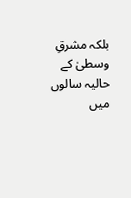بلکہ مشرقِ وسطیٰ کے حالیہ سالوں میں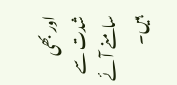اور بھی شدت سے سامنے آئے ہیں۔